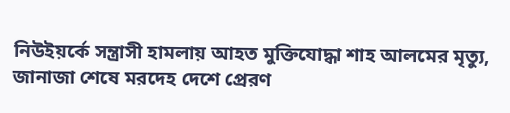নিউইয়র্কে সন্ত্রাসী হামলায় আহত মুক্তিযোদ্ধা শাহ আলমের মৃত্যু, জানাজা শেষে মরদেহ দেশে প্রেরণ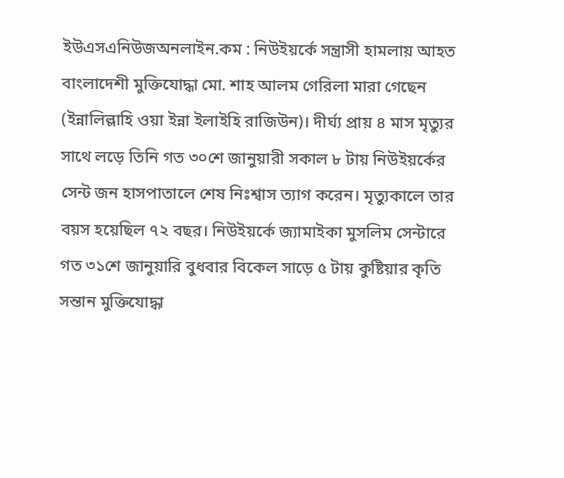ইউএসএনিউজঅনলাইন.কম : নিউইয়র্কে সন্ত্রাসী হামলায় আহত বাংলাদেশী মুক্তিযোদ্ধা মো. শাহ আলম গেরিলা মারা গেছেন (ইন্নালিল্লাহি ওয়া ইন্না ইলাইহি রাজিউন)। দীর্ঘ্য প্রায় ৪ মাস মৃত্যুর সাথে লড়ে তিনি গত ৩০শে জানুয়ারী সকাল ৮ টায় নিউইয়র্কের সেন্ট জন হাসপাতালে শেষ নিঃশ্বাস ত্যাগ করেন। মৃত্যুকালে তার বয়স হয়েছিল ৭২ বছর। নিউইয়র্কে জ্যামাইকা মুসলিম সেন্টারে গত ৩১শে জানুয়ারি বুধবার বিকেল সাড়ে ৫ টায় কুষ্টিয়ার কৃতি সন্তান মুক্তিযোদ্ধা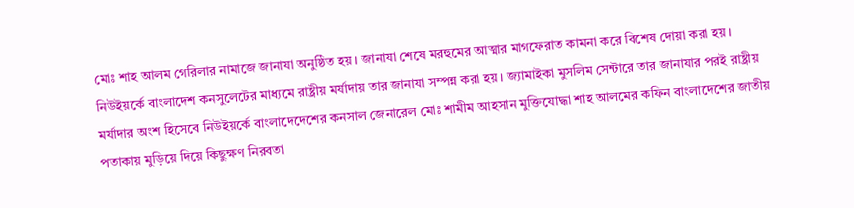মোঃ শাহ আলম গেরিলার নামাজে জানাযা অনুষ্ঠিত হয়। জানাযা শেষে মরহুমের আত্মার মাগফেরাত কামনা করে বিশেষ দোয়া করা হয়। নিউইয়র্কে বাংলাদেশ কনসুলেটের মাধ্যমে রাষ্ট্রীয় মর্যাদায় তার জানাযা সম্পন্ন করা হয়। জ্যামাইকা মুসলিম সেন্টারে তার জানাযার পরই রাষ্ট্রীয় মর্যাদার অংশ হিসেবে নিউইয়র্কে বাংলাদেদেশের কনসাল জেনারেল মোঃ শামীম আহসান মুক্তিযোদ্ধা শাহ আলমের কফিন বাংলাদেশের জাতীয় পতাকায় মুড়িয়ে দিয়ে কিছুক্ষণ নিরবতা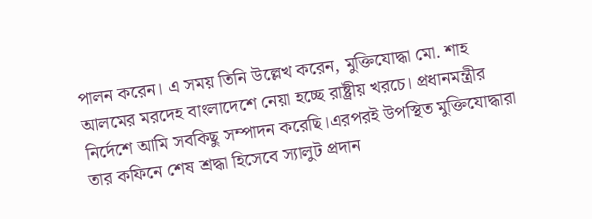পালন করেন। এ সময় তিনি উল্লেখ করেন, মুক্তিযোদ্ধা মো. শাহ আলমের মরদেহ বাংলাদেশে নেয়া হচ্ছে রাষ্ট্রীয় খরচে। প্রধানমন্ত্রীর নির্দেশে আমি সবকিছু সম্পাদন করেছি।এরপরই উপস্থিত মুক্তিযোদ্ধারা তার কফিনে শেষ শ্রদ্ধা হিসেবে স্যালুট প্রদান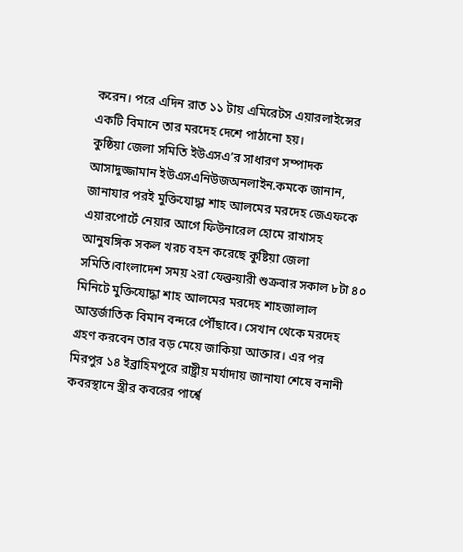করেন। পরে এদিন রাত ১১ টায় এমিরেটস এয়ারলাইন্সের একটি বিমানে তার মরদেহ দেশে পাঠানো হয়।
কুষ্ঠিয়া জেলা সমিতি ইউএসএ’র সাধারণ সম্পাদক আসাদুজ্জামান ইউএসএনিউজঅনলাইন.কমকে জানান, জানাযার পরই মুক্তিযোদ্ধা শাহ আলমের মরদেহ জেএফকে এয়ারপোর্টে নেয়ার আগে ফিউনারেল হোমে রাখাসহ আনুষঙ্গিক সকল খরচ বহন করেছে কুষ্টিয়া জেলা সমিতি।বাংলাদেশ সময় ২রা ফেব্রুয়ারী শুক্রবার সকাল ৮টা ৪০ মিনিটে মুক্তিযোদ্ধা শাহ আলমের মরদেহ শাহজালাল আন্তর্জাতিক বিমান বন্দরে পৌঁছাবে। সেখান থেকে মরদেহ গ্রহণ করবেন তার বড় মেয়ে জাকিয়া আক্তার। এর পর মিরপুর ১৪ ইব্রাহিমপুরে রাষ্ট্রীয় মর্যাদায় জানাযা শেষে বনানী কবরস্থানে স্ত্রীর কবরের পার্শ্বে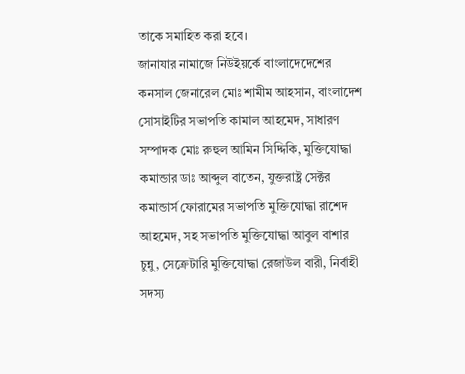তাকে সমাহিত করা হবে।
জানাযার নামাজে নিউইয়র্কে বাংলাদেদেশের কনসাল জেনারেল মোঃ শামীম আহসান, বাংলাদেশ সোসাইটির সভাপতি কামাল আহমেদ, সাধারণ সম্পাদক মোঃ রুহুল আমিন সিদ্দিকি, মুক্তিযোদ্ধা কমান্ডার ডাঃ আব্দুল বাতেন, যুক্তরাষ্ট্র সেক্টর কমান্ডার্স ফোরামের সভাপতি মুক্তিযোদ্ধা রাশেদ আহমেদ, সহ সভাপতি মুক্তিযোদ্ধা আবুল বাশার চুন্নু, সেক্রেটারি মুক্তিযোদ্ধা রেজাউল বারী, নির্বাহী সদস্য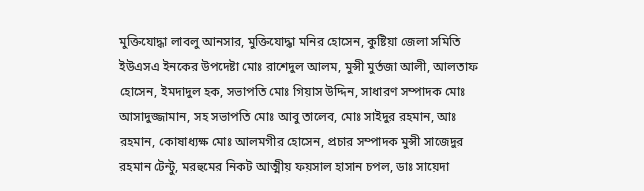মুক্তিযোদ্ধা লাবলু আনসার, মুক্তিযোদ্ধা মনির হোসেন, কুষ্টিয়া জেলা সমিতি ইউএসএ ইনকের উপদেষ্টা মোঃ রাশেদুল আলম, মুন্সী মুর্তজা আলী, আলতাফ হোসেন, ইমদাদুল হক, সভাপতি মোঃ গিয়াস উদ্দিন, সাধারণ সম্পাদক মোঃ আসাদুজ্জামান, সহ সভাপতি মোঃ আবু তালেব, মোঃ সাইদুর রহমান, আঃ রহমান, কোষাধ্যক্ষ মোঃ আলমগীর হোসেন, প্রচার সম্পাদক মুন্সী সাজেদুর রহমান টেন্টু, মরহুমের নিকট আত্মীয় ফয়সাল হাসান চপল, ডাঃ সায়েদা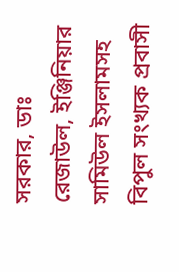সরকার, ডাঃ রেজাউল, ইঞ্জিনিয়ার সামিউল ইসলামসহ বিপুল সংখ্যক প্রবাসী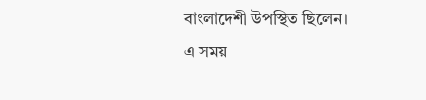বাংলাদেশী উপস্থিত ছিলেন।
এ সময়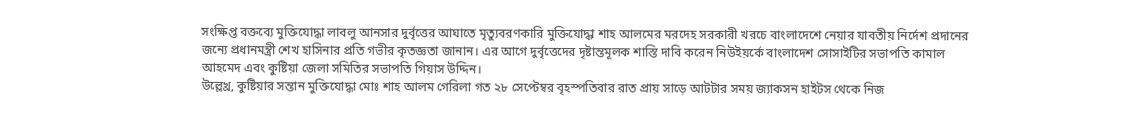সংক্ষিপ্ত বক্তব্যে মুক্তিযোদ্ধা লাবলু আনসার দুর্বৃত্তের আঘাতে মৃত্যুবরণকারি মুক্তিযোদ্ধা শাহ আলমের মরদেহ সরকারী খরচে বাংলাদেশে নেয়ার যাবতীয় নির্দেশ প্রদানের জন্যে প্রধানমন্ত্রী শেখ হাসিনার প্রতি গভীর কৃতজ্ঞতা জানান। এর আগে দুর্বৃত্তেদের দৃষ্টান্তমূলক শাস্তি দাবি করেন নিউইয়র্কে বাংলাদেশ সোসাইটির সভাপতি কামাল আহমেদ এবং কুষ্টিয়া জেলা সমিতির সভাপতি গিয়াস উদ্দিন।
উল্লেখ্র, কুষ্টিয়ার সন্তান মুক্তিযোদ্ধা মোঃ শাহ আলম গেরিলা গত ২৮ সেপ্টেম্বর বৃহস্পতিবার রাত প্রায় সাড়ে আটটার সময় জ্যাকসন হাইটস থেকে নিজ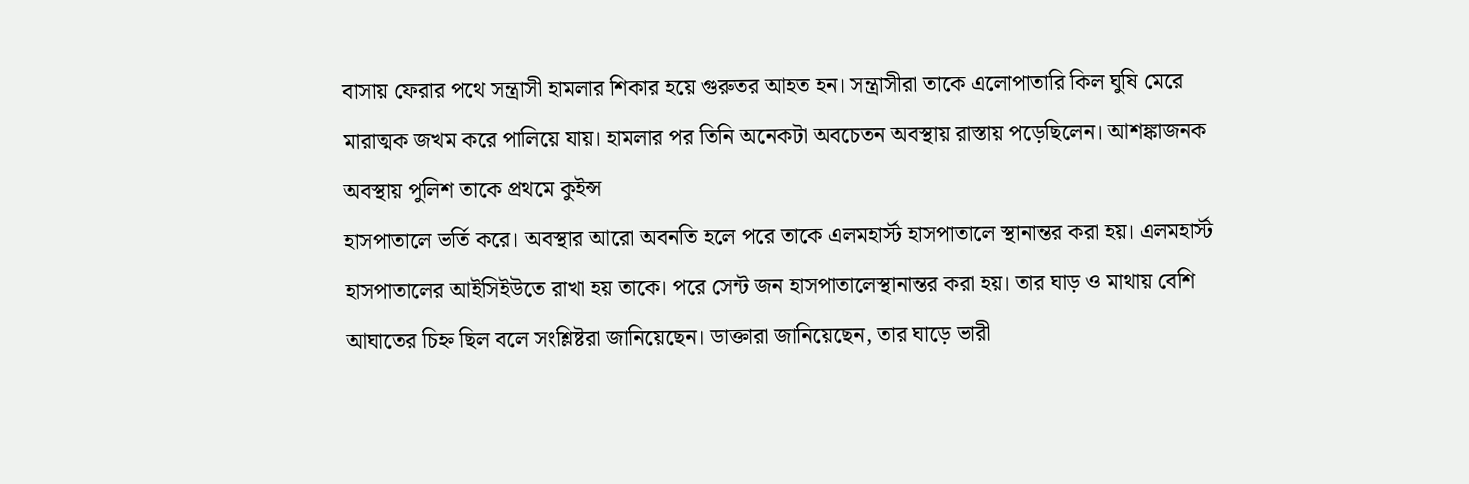বাসায় ফেরার পথে সন্ত্রাসী হামলার শিকার হয়ে গুরুতর আহত হন। সন্ত্রাসীরা তাকে এলোপাতারি কিল ঘুষি মেরে মারাত্মক জখম করে পালিয়ে যায়। হামলার পর তিনি অনেকটা অবচেতন অবস্থায় রাস্তায় পড়েছিলেন। আশঙ্কাজনক অবস্থায় পুলিশ তাকে প্রথমে কুইন্স
হাসপাতালে ভর্তি করে। অবস্থার আরো অবনতি হলে পরে তাকে এলমহার্স্ট হাসপাতালে স্থানান্তর করা হয়। এলমহার্স্ট হাসপাতালের আইসিইউতে রাখা হয় তাকে। পরে সেন্ট জন হাসপাতালেস্থানান্তর করা হয়। তার ঘাড় ও মাথায় বেশি আঘাতের চিহ্ন ছিল বলে সংশ্লিষ্টরা জানিয়েছেন। ডাক্তারা জানিয়েছেন, তার ঘাড়ে ভারী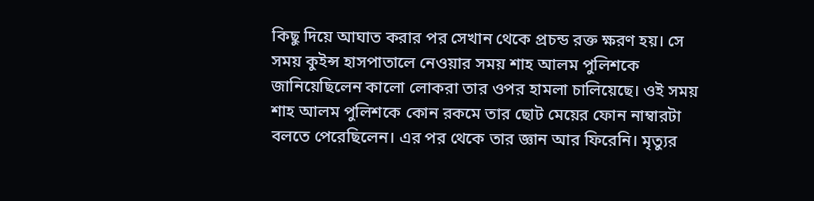কিছু দিয়ে আঘাত করার পর সেখান থেকে প্রচন্ড রক্ত ক্ষরণ হয়। সে সময় কুইন্স হাসপাতালে নেওয়ার সময় শাহ আলম পুলিশকে জানিয়েছিলেন কালো লোকরা তার ওপর হামলা চালিয়েছে। ওই সময় শাহ আলম পুলিশকে কোন রকমে তার ছোট মেয়ের ফোন নাম্বারটা বলতে পেরেছিলেন। এর পর থেকে তার জ্ঞান আর ফিরেনি। মৃত্যুর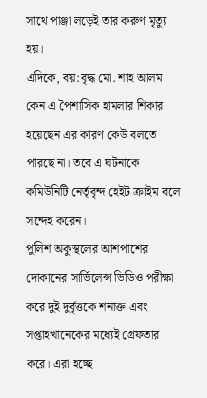সাথে পাঞ্জা লড়েই তার করুণ মৃত্যু হয়।
এদিকে, বয়:বৃদ্ধ মো. শাহ আলম কেন এ পৈশাসিক হামলার শিকার হয়েছেন এর কারণ কেউ বলতে পারছে না। তবে এ ঘটনাকে কমিউনিটি নের্তৃবৃন্দ হেইট ক্রাইম বলে সন্দেহ করেন।
পুলিশ অকুস্থলের আশপাশের দোকানের সার্ভিলেন্স ভিডিও পরীক্ষা করে দুই দুর্বৃত্তকে শনাক্ত এবং সপ্তাহখানেকের মধ্যেই গ্রেফতার করে। এরা হচ্ছে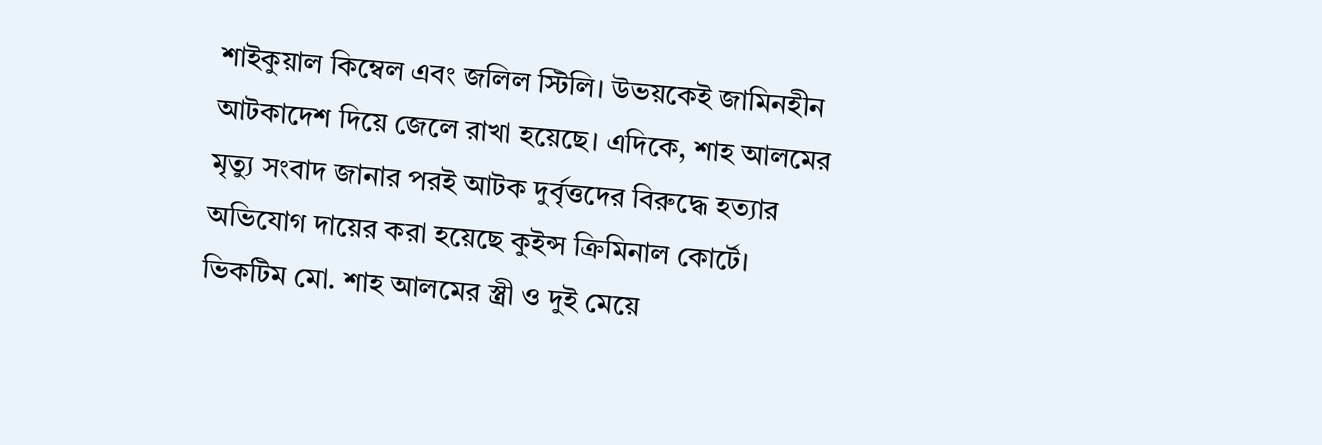শাইকুয়াল কিম্বেল এবং জলিল স্টিলি। উভয়কেই জামিনহীন আটকাদেশ দিয়ে জেলে রাখা হয়েছে। এদিকে, শাহ আলমের মৃত্যু সংবাদ জানার পরই আটক দুর্বৃত্তদের বিরুদ্ধে হত্যার অভিযোগ দায়ের করা হয়েছে কুইন্স ক্রিমিনাল কোর্টে।
ভিকটিম মো. শাহ আলমের স্ত্রী ও দুই মেয়ে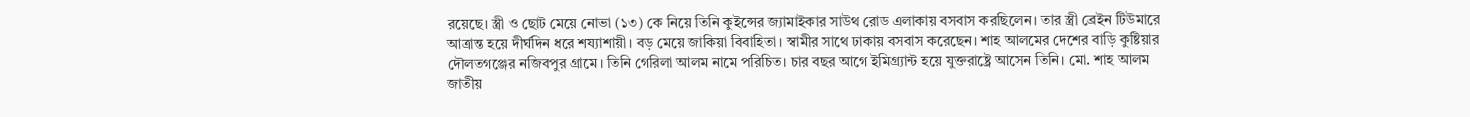রয়েছে। স্ত্রী ও ছোট মেয়ে নোভা (১৩) কে নিয়ে তিনি কুইন্সের জ্যামাইকার সাউথ রোড এলাকায় বসবাস করছিলেন। তার স্ত্রী ব্রেইন টিউমারে আত্রান্ত হয়ে দীর্ঘদিন ধরে শয্যাশায়ী। বড় মেয়ে জাকিয়া বিবাহিতা। স্বামীর সাথে ঢাকায় বসবাস করেছেন। শাহ আলমের দেশের বাড়ি কুষ্টিয়ার দৌলতগঞ্জের নজিবপুর গ্রামে। তিনি গেরিলা আলম নামে পরিচিত। চার বছর আগে ইমিগ্র্যান্ট হয়ে যুক্তরাষ্ট্রে আসেন তিনি। মো. শাহ আলম জাতীয়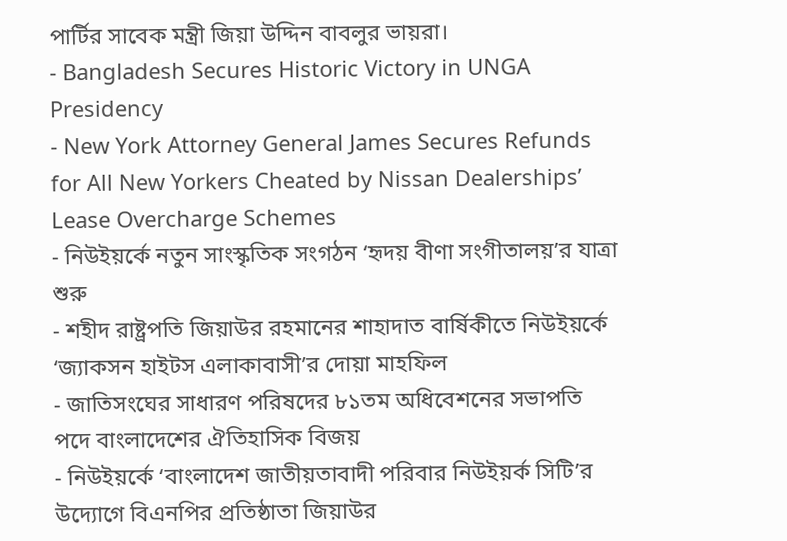পার্টির সাবেক মন্ত্রী জিয়া উদ্দিন বাবলুর ভায়রা।
- Bangladesh Secures Historic Victory in UNGA Presidency
- New York Attorney General James Secures Refunds for All New Yorkers Cheated by Nissan Dealerships’ Lease Overcharge Schemes
- নিউইয়র্কে নতুন সাংস্কৃতিক সংগঠন ‘হৃদয় বীণা সংগীতালয়’র যাত্রা শুরু
- শহীদ রাষ্ট্রপতি জিয়াউর রহমানের শাহাদাত বার্ষিকীতে নিউইয়র্কে ‘জ্যাকসন হাইটস এলাকাবাসী’র দোয়া মাহফিল
- জাতিসংঘের সাধারণ পরিষদের ৮১তম অধিবেশনের সভাপতি পদে বাংলাদেশের ঐতিহাসিক বিজয়
- নিউইয়র্কে ‘বাংলাদেশ জাতীয়তাবাদী পরিবার নিউইয়র্ক সিটি’র উদ্যোগে বিএনপির প্রতিষ্ঠাতা জিয়াউর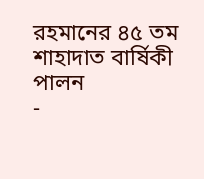রহমানের ৪৫ তম শাহাদাত বার্ষিকী পালন
-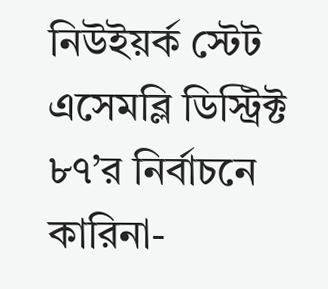নিউইয়র্ক স্টেট এসেমব্লি ডিস্ট্রিক্ট ৮৭’র নির্বাচনে কারিনা-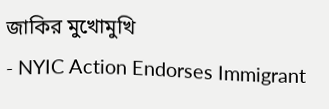জাকির মুখোমুখি
- NYIC Action Endorses Immigrant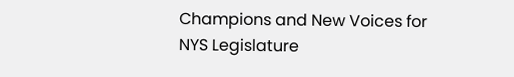Champions and New Voices for NYS Legislature